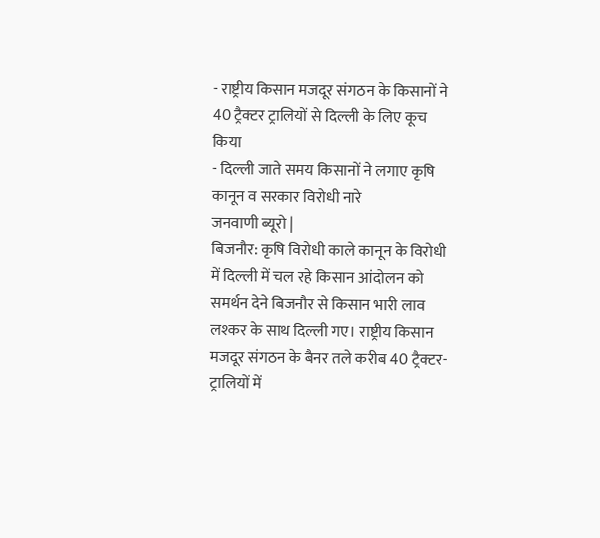- राष्ट्रीय किसान मजदूर संगठन के किसानों ने 40 ट्रैक्टर ट्रालियों से दिल्ली के लिए कूच किया
- दिल्ली जाते समय किसानों ने लगाए कृषि कानून व सरकार विरोधी नारे
जनवाणी ब्यूरो |
बिजनौर: कृषि विरोधी काले कानून के विरोधी में दिल्ली में चल रहे किसान आंदोलन को समर्थन देने बिजनौर से किसान भारी लाव लश्कर के साथ दिल्ली गए। राष्ट्रीय किसान मजदूर संगठन के बैनर तले करीब 40 ट्रैक्टर-ट्रालियों में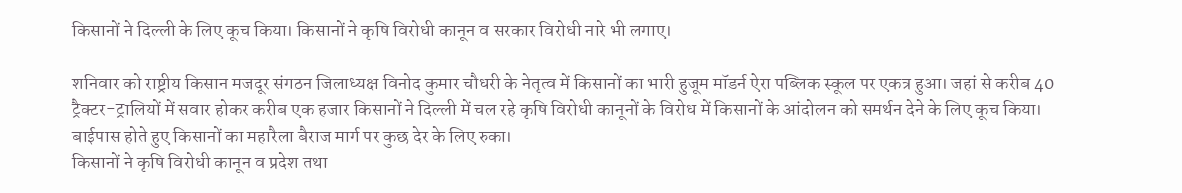किसानों ने दिल्ली के लिए कूच किया। किसानों ने कृषि विरोधी कानून व सरकार विरोधी नारे भी लगाए।

शनिवार को राष्ट्रीय किसान मजदूर संगठन जिलाध्यक्ष विनोद कुमार चौधरी के नेतृत्व में किसानों का भारी हुजूम मॉडर्न ऐरा पब्लिक स्कूल पर एकत्र हुआ। जहां से करीब 40 ट्रैक्टर-ट्रालियों में सवार होकर करीब एक हजार किसानों ने दिल्ली में चल रहे कृषि विरोधी कानूनों के विरोध में किसानों के आंदोलन को समर्थन देने के लिए कूच किया। बाईपास होते हुए किसानों का महारैला बैराज मार्ग पर कुछ देर के लिए रुका।
किसानों ने कृषि विरोधी कानून व प्रदेश तथा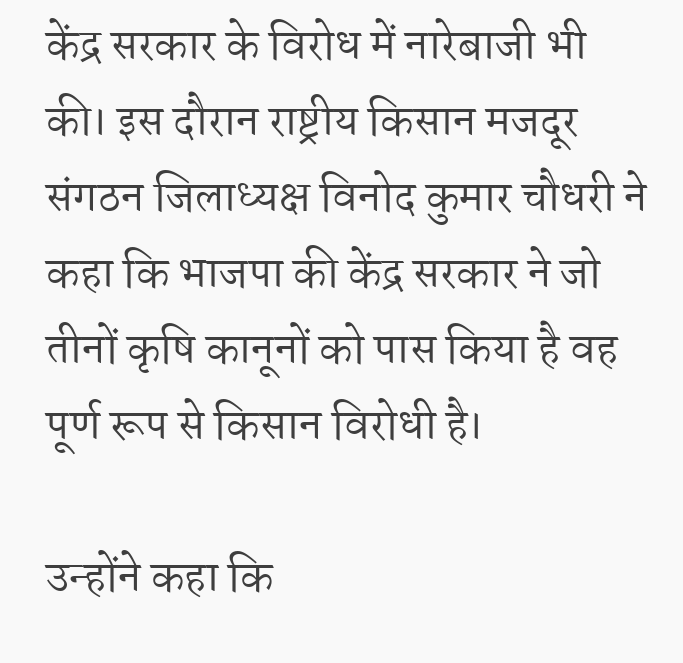केंद्र सरकार के विरोध में नारेबाजी भी की। इस दौरान राष्ट्रीय किसान मजदूर संगठन जिलाध्यक्ष विनोद कुमार चौधरी ने कहा कि भाजपा की केंद्र सरकार ने जो तीनों कृषि कानूनों को पास किया है वह पूर्ण रूप से किसान विरोधी है।

उन्होंने कहा कि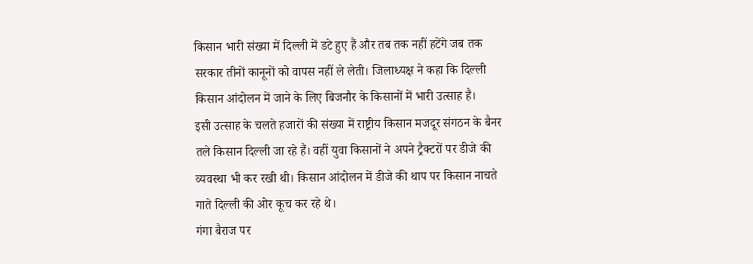किसान भारी संख्या में दिल्ली में डटे हुए हैं और तब तक नहीं हटेंगे जब तक सरकार तीनों कानूनों को वापस नहीं ले लेती। जिलाध्यक्ष ने कहा कि दिल्ली किसान आंदोलन में जाने के लिए बिजनौर के किसानों में भारी उत्साह है।
इसी उत्साह के चलते हजारों की संख्या में राष्ट्रीय किसान मजदूर संगठन के बैनर तले किसान दिल्ली जा रहे हैं। वहीं युवा किसानों ने अपने ट्रैक्टरों पर डीजे की व्यवस्था भी कर रखी थी। किसान आंदोलन में डीजे की थाप पर किसान नाचते गाते दिल्ली की ओर कूच कर रहे थे।
गंगा बैराज पर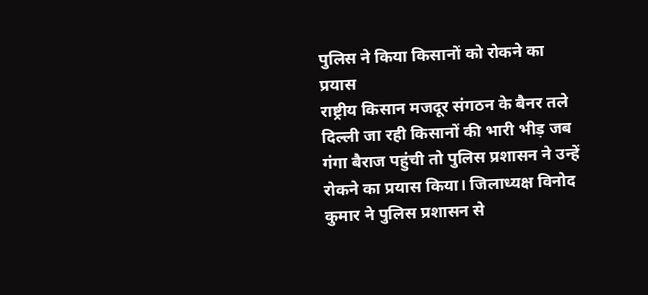पुलिस ने किया किसानों को रोकने का प्रयास
राष्ट्रीय किसान मजदूर संगठन के बैनर तले दिल्ली जा रही किसानों की भारी भीड़ जब गंगा बैराज पहुंची तो पुलिस प्रशासन ने उन्हें रोकने का प्रयास किया। जिलाध्यक्ष विनोद कुमार ने पुलिस प्रशासन से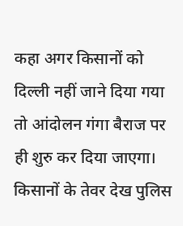कहा अगर किसानों को दिल्ली नहीं जाने दिया गया तो आंदोलन गंगा बैराज पर ही शुरु कर दिया जाएगा।
किसानों के तेवर देख पुलिस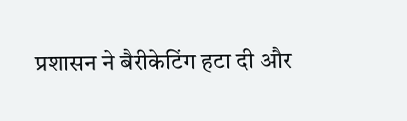प्रशासन ने बैरीकेटिंग हटा दी और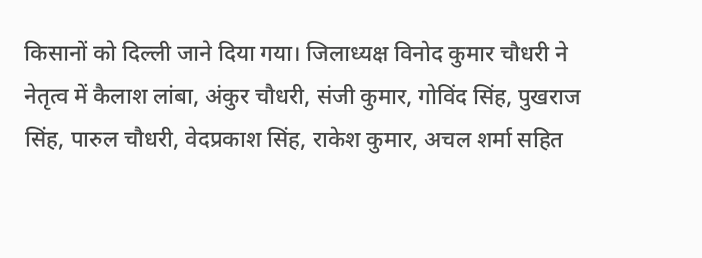किसानों को दिल्ली जाने दिया गया। जिलाध्यक्ष विनोद कुमार चौधरी ने नेतृत्व में कैलाश लांबा, अंकुर चौधरी, संजी कुमार, गोविंद सिंह, पुखराज सिंह, पारुल चौधरी, वेदप्रकाश सिंह, राकेश कुमार, अचल शर्मा सहित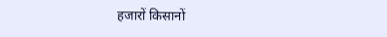हजारों किसानों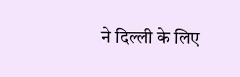ने दिल्ली के लिए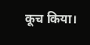कूच किया।